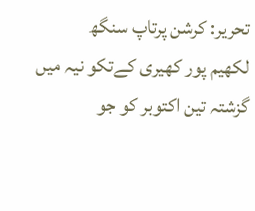تحریر: کرشن پرتاپ سنگھ
لکھیم پور کھیری کےتکو نیہ میں گزشتہ تین اکتوبر کو جو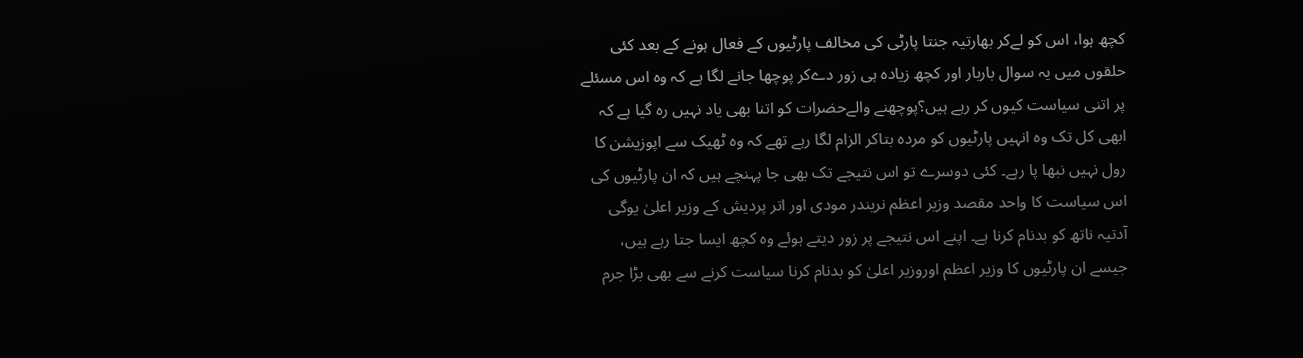کچھ ہوا، اس کو لےکر بھارتیہ جنتا پارٹی کی مخالف پارٹیوں کے فعال ہونے کے بعد کئی حلقوں میں یہ سوال باربار اور کچھ زیادہ ہی زور دےکر پوچھا جانے لگا ہے کہ وہ اس مسئلے پر اتنی سیاست کیوں کر رہے ہیں؟پوچھنے والےحضرات کو اتنا بھی یاد نہیں رہ گیا ہے کہ ابھی کل تک وہ انہیں پارٹیوں کو مردہ بتاکر الزام لگا رہے تھے کہ وہ ٹھیک سے اپوزیشن کا رول نہیں نبھا پا رہے۔ کئی دوسرے تو اس نتیجے تک بھی جا پہنچے ہیں کہ ان پارٹیوں کی اس سیاست کا واحد مقصد وزیر اعظم نریندر مودی اور اتر پردیش کے وزیر اعلیٰ یوگی آدتیہ ناتھ کو بدنام کرنا ہے۔ اپنے اس نتیجے پر زور دیتے ہوئے وہ کچھ ایسا جتا رہے ہیں، جیسے ان پارٹیوں کا وزیر اعظم اوروزیر اعلیٰ کو بدنام کرنا سیاست کرنے سے بھی بڑا جرم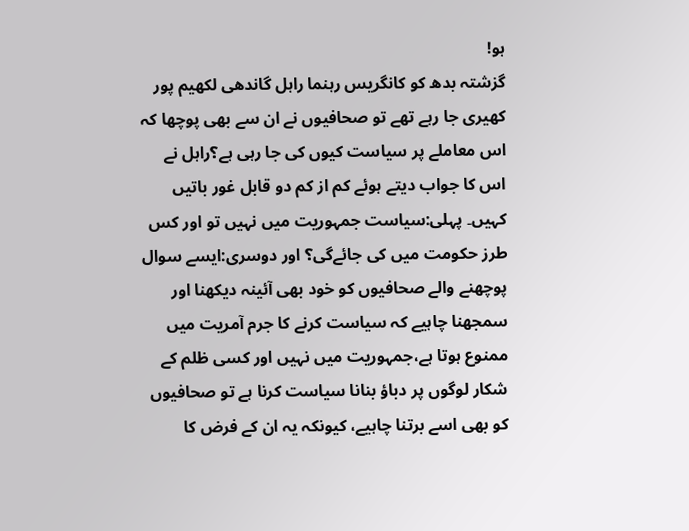ہو!
گزشتہ بدھ کو کانگریس رہنما راہل گاندھی لکھیم پور کھیری جا رہے تھے تو صحافیوں نے ان سے بھی پوچھا کہ اس معاملے پر سیاست کیوں کی جا رہی ہے؟راہل نے اس کا جواب دیتے ہوئے کم از کم دو قابل غور باتیں کہیں۔ پہلی:سیاست جمہوریت میں نہیں تو اور کس طرز حکومت میں کی جائےگی؟ اور دوسری:ایسے سوال پوچھنے والے صحافیوں کو خود بھی آئینہ دیکھنا اور سمجھنا چاہیے کہ سیاست کرنے کا جرم آمریت میں ممنوع ہوتا ہے،جمہوریت میں نہیں اور کسی ظلم کے شکار لوگوں پر دباؤ بنانا سیاست کرنا ہے تو صحافیوں کو بھی اسے برتنا چاہیے، کیونکہ یہ ان کے فرض کا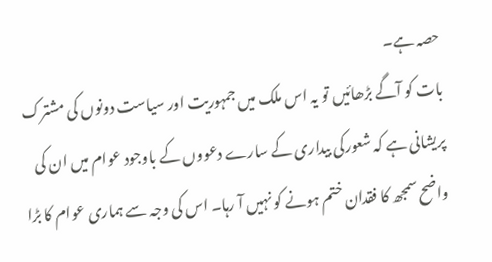حصہ ہے۔
بات کو آگے بڑھائیں تو یہ اس ملک میں جمہوریت اور سیاست دونوں کی مشترک پریشانی ہے کہ شعورکی بیداری کے سارے دعووں کے باوجود عوام میں ان کی واضح سمجھ کا فقدان ختم ہونے کو نہیں آ رہا۔ اس کی وجہ سے ہماری عوام کا بڑا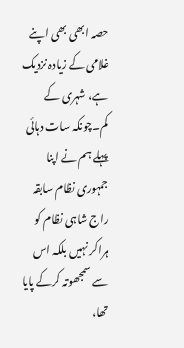حصہ ابھی بھی اپنے غلامی کے زیادہ نزدیک ہے، شہری کے کم۔چونکہ سات دہائی پہلے ہم نے اپنا جمہوری نظام سابقہ راج شاہی نظام کو ہراکر نہیں بلکہ اس سے سمجھوتہ کرکے پایا تھا،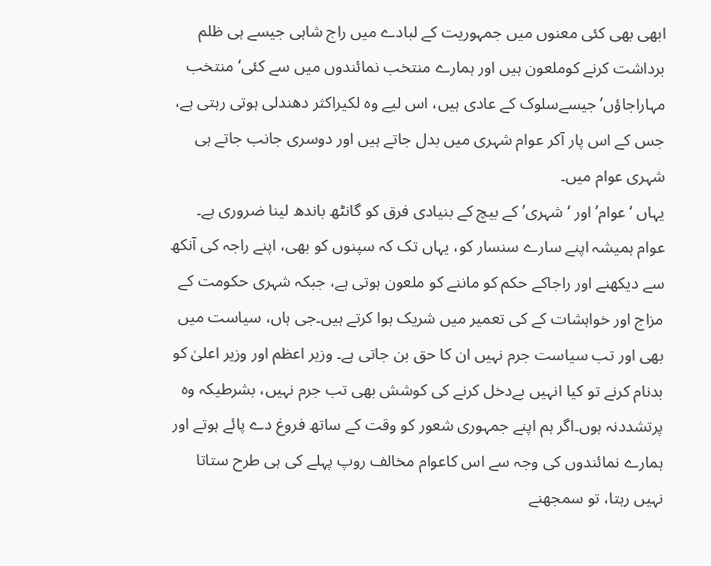ابھی بھی کئی معنوں میں جمہوریت کے لبادے میں راج شاہی جیسے ہی ظلم برداشت کرنے کوملعون ہیں اور ہمارے منتخب نمائندوں میں سے کئی‘منتخب مہاراجاؤں’جیسےسلوک کے عادی ہیں، اس لیے وہ لکیراکثر دھندلی ہوتی رہتی ہے، جس کے اس پار آکر عوام شہری میں بدل جاتے ہیں اور دوسری جانب جاتے ہی شہری عوام میں۔
یہاں ‘عوام’ اور ‘شہری’ کے بیچ کے بنیادی فرق کو گانٹھ باندھ لینا ضروری ہے۔ عوام ہمیشہ اپنے سارے سنسار کو، یہاں تک کہ سپنوں کو بھی، اپنے راجہ کی آنکھ سے دیکھنے اور راجاکے حکم کو ماننے کو ملعون ہوتی ہے، جبکہ شہری حکومت کے مزاج اور خواہشات کے کی تعمیر میں شریک ہوا کرتے ہیں۔جی ہاں، سیاست میں بھی اور تب سیاست جرم نہیں ان کا حق بن جاتی ہے۔ وزیر اعظم اور وزیر اعلیٰ کو بدنام کرنے تو کیا انہیں بےدخل کرنے کی کوشش بھی تب جرم نہیں، بشرطیکہ وہ پرتشددنہ ہوں۔اگر ہم اپنے جمہوری شعور کو وقت کے ساتھ فروغ دے پائے ہوتے اور ہمارے نمائندوں کی وجہ سے اس کاعوام مخالف روپ پہلے کی ہی طرح ستاتا نہیں رہتا، تو سمجھنے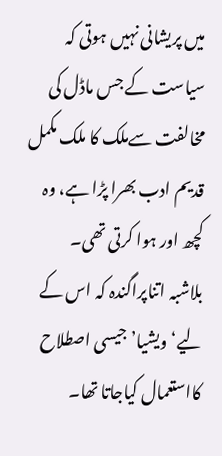میں پریشانی نہیں ہوتی کہ سیاست کے جس ماڈل کی مخالفت سےملک کا ملک مکمل قدیم ادب بھرا پڑا ہے، وہ کچھ اور ہوا کرتی تھی۔
بلاشبہ اتناپراگندہ کہ اس کے لیے‘ویشیا’ جیسی اصطلاح کااستعمال کیاجاتا تھا۔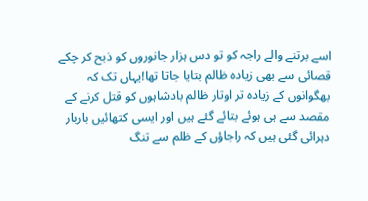اسے برتنے والے راجہ کو تو دس ہزار جانوروں کو ذبح کر چکے قصائی سے بھی زیادہ ظالم بتایا جاتا تھا!یہاں تک کہ بھگوانوں کے زیادہ تر اوتار ظالم بادشاہوں کو قتل کرنے کے مقصد سے ہی ہوئے بتائے گئے ہیں اور ایسی کتھائیں باربار دہرائی گئی ہیں کہ راجاؤں کے ظلم سے تنگ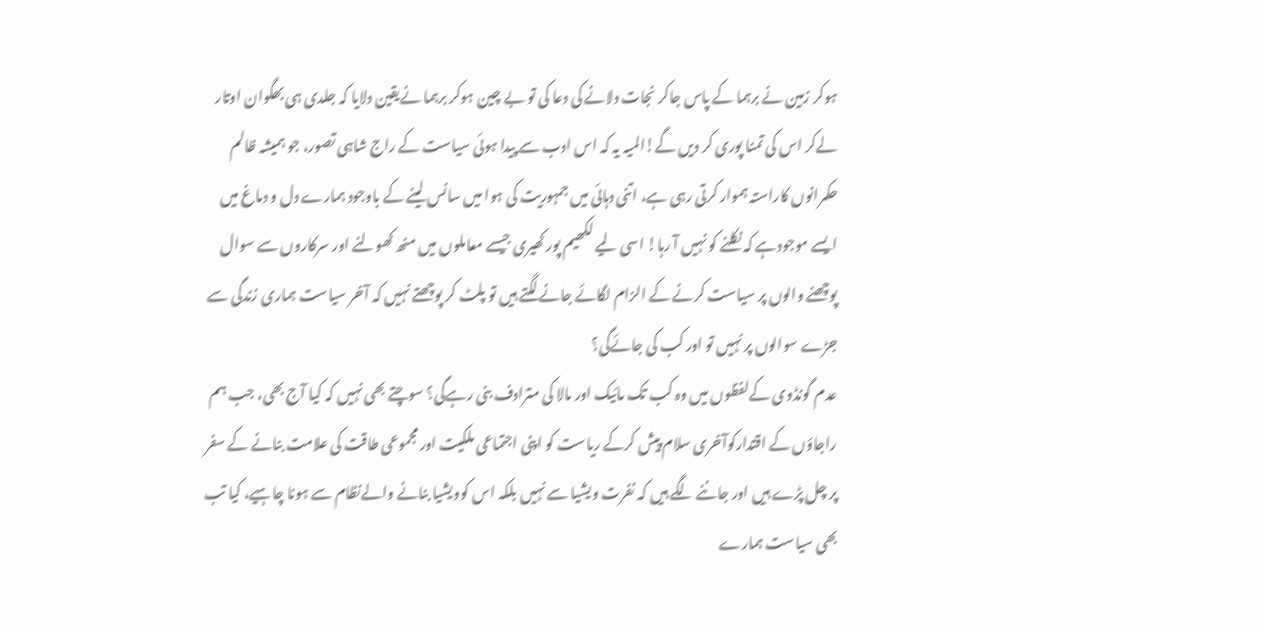ہوکر زمین نے برہما کے پاس جاکر نجات دلانے کی دعا کی تو بے چین ہوکر برہما نےیقین دلایا کہ جلدی ہی بھگوان اوتار لےکر اس کی تمنا پوری کر دیں گے!المیہ یہ کہ اس ادب سے پیدا ہوئی سیاست کے راج شاہی تصور، جو ہمیشہ ظالم حکمرانوں کاراستہ ہموار کرتی رہی ہے، اتنی دہائی میں جمہوریت کی ہوا میں سانس لینے کے باوجود ہمارے دل و دماغ میں ایسے موجودہے کہ نکلنے کو نہیں آ رہا! اسی لیے لکھیم پور کھیری جیسے معاملوں میں منھ کھولنے اور سرکاروں سے سوال پوچھنے والوں پر سیاست کرنے کے الزام لگائے جانے لگتے ہیں تو پلٹ کر پوچھتے نہیں کہ آخر سیاست ہماری زندگی سے جڑے سوالوں پر نہیں تو اور کب کی جائےگی؟
عدم گونڈوی کےلفظوں میں وہ کب تک مائیک اور مالا کی مترادف بنی رہےگی؟ سوچتے بھی نہیں کہ کیا آج بھی، جب ہم راجاؤں کے اقتدارکوآخری سلام پیش کرکے ریاست کو اپنی اجتماعی ملکیت اور مجموعی طاقت کی علامت بنانے کے سفر پر چل پڑے ہیں اور جاننے لگے ہیں کہ نفرت ویشیا سے نہیں بلکہ اس کوویشیا بنانے والےنظام سے ہونا چاہیے، کیا تب بھی سیاست ہمارے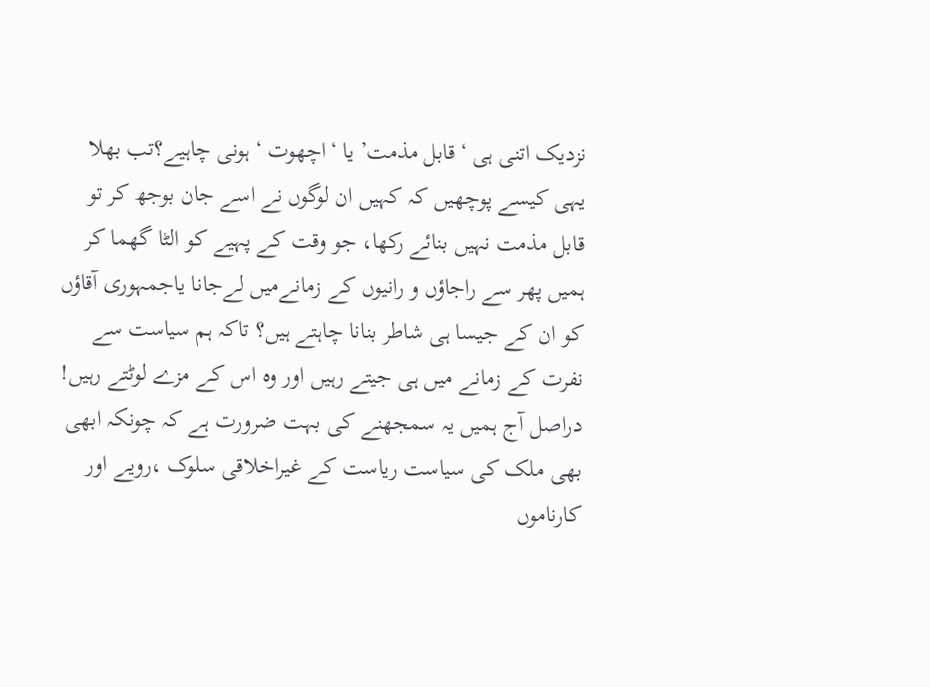نزدیک اتنی ہی ‘قابل مذمت’ یا ‘اچھوت ‘ ہونی چاہیے؟تب بھلا یہی کیسے پوچھیں کہ کہیں ان لوگوں نے اسے جان بوجھ کر تو قابل مذمت نہیں بنائے رکھا، جو وقت کے پہیے کو الٹا گھما کر ہمیں پھر سے راجاؤں و رانیوں کے زمانےمیں لےجانا یاجمہوری آقاؤں کو ان کے جیسا ہی شاطر بنانا چاہتے ہیں؟ تاکہ ہم سیاست سے نفرت کے زمانے میں ہی جیتے رہیں اور وہ اس کے مزے لوٹتے رہیں!
دراصل آج ہمیں یہ سمجھنے کی بہت ضرورت ہے کہ چونکہ ابھی بھی ملک کی سیاست ریاست کے غیراخلاقی سلوک ،رویے اور کارناموں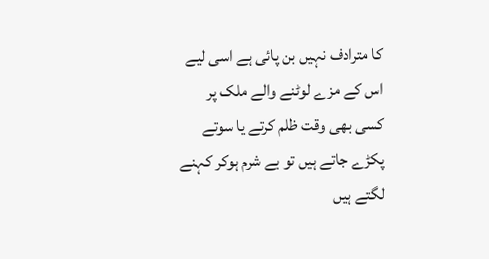کا مترادف نہیں بن پائی ہے اسی لیے اس کے مزے لوٹنے والے ملک پر کسی بھی وقت ظلم کرتے یا سوتے پکڑے جاتے ہیں تو بے شرم ہوکر کہنے لگتے ہیں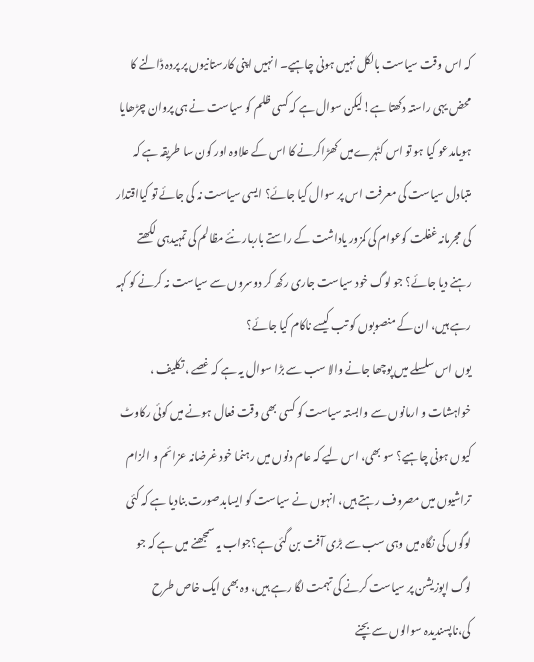کہ اس وقت سیاست بالکل نہیں ہونی چاہیے۔ انہیں اپنی کارستانیوں پر پردہ ڈالنے کا محض یہی راستہ دکھتا ہے!لیکن سوال ہے کہ کسی ظلم کو سیاست نے ہی پروان چڑھایا ہویامدعو کیا ہو تو اس کٹہرےمیں کھڑاکرنے کا اس کے علاوہ اور کون سا طریقہ ہے کہ متبادل سیاست کی معرفت اس پر سوال کیا جائے؟ ایسی سیاست نہ کی جائے تو کیااقتدار کی مجرمانہ غفلت کوعوام کی کمزور یاداشت کے راستے باربار نئے مظالم کی تمہیدہی لکھتے رہنے دیا جائے؟ جو لوگ خود سیاست جاری رکھ کر دوسروں سے سیاست نہ کرنے کو کہہ رہے ہیں، ان کے منصوبوں کو تب کیسے ناکام کیا جائے؟
یوں اس سلسلے میں پوچھا جانے والا سب سے بڑا سوال یہ ہے کہ غصے ، تکلیف ، خواہشات و ارمانوں سے وابستہ سیاست کو کسی بھی وقت فعال ہونے میں کوئی رکاوٹ کیوں ہونی چاہیے؟ سو بھی، اس لیے کہ عام دنوں میں رہنما خود غرضانہ عزائم و الزام تراشیوں میں مصروف رہتے ہیں، انہوں نے سیاست کو ایسابدصورت بنادیا ہے کہ کئی لوگوں کی نگاہ میں وہی سب سے بڑی آفت بن گئی ہے؟جواب یہ سمجھنے میں ہے کہ جو لوگ اپوزیشن پر سیاست کرنے کی تہمت لگا رہے ہیں، وہ بھی ایک خاص طرح کی،ناپسندیدہ سوالوں سے بچنے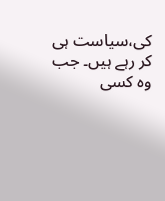کی،سیاست ہی کر رہے ہیں۔ جب وہ کسی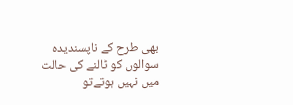بھی طرح کے ناپسندیدہ سوالوں کو ٹالنے کی حالت میں نہیں ہوتےتو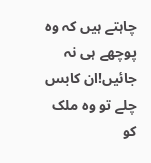چاہتے ہیں کہ وہ پوچھے ہی نہ جائیں!ان کابس چلے تو وہ ملک کو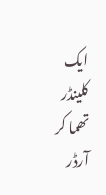ایک کلینڈر تھما کر آرڈر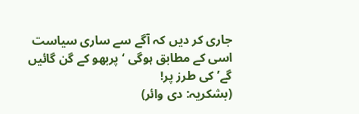جاری کر دیں کہ آگے سے ساری سیاست اسی کے مطابق ہوگی ‘پربھو کے گن گائیں گے’ کی طرز پر!
(بشکریہ: دی وائر)